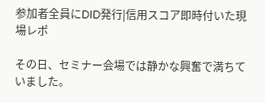参加者全員にDID発行|信用スコア即時付いた現場レポ

その日、セミナー会場では静かな興奮で満ちていました。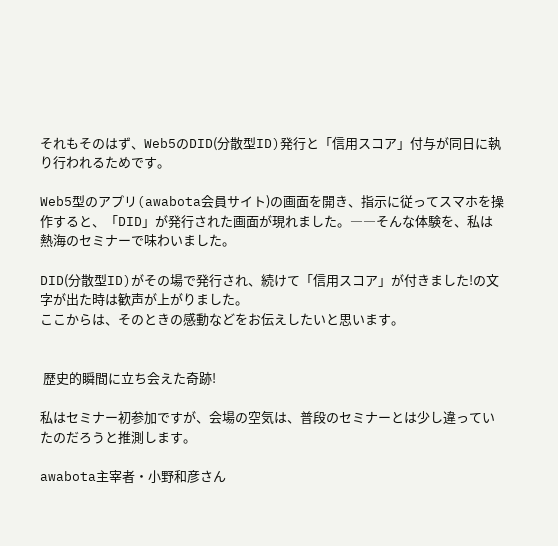それもそのはず、Web5のDID(分散型ID)発行と「信用スコア」付与が同日に執り行われるためです。

Web5型のアプリ(awabota会員サイト)の画面を開き、指示に従ってスマホを操作すると、「DID」が発行された画面が現れました。――そんな体験を、私は熱海のセミナーで味わいました。

DID(分散型ID)がその場で発行され、続けて「信用スコア」が付きました!の文字が出た時は歓声が上がりました。
ここからは、そのときの感動などをお伝えしたいと思います。


 歴史的瞬間に立ち会えた奇跡!

私はセミナー初参加ですが、会場の空気は、普段のセミナーとは少し違っていたのだろうと推測します。

awabota主宰者・小野和彦さん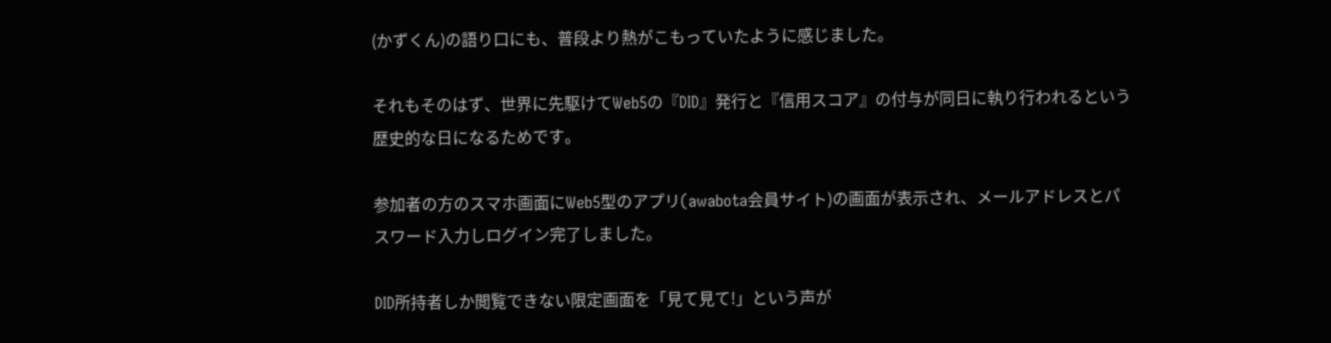(かずくん)の語り口にも、普段より熱がこもっていたように感じました。

それもそのはず、世界に先駆けてWeb5の『DID』発行と『信用スコア』の付与が同日に執り行われるという歴史的な日になるためです。

参加者の方のスマホ画面にWeb5型のアプリ(awabota会員サイト)の画面が表示され、メールアドレスとパスワード入力しログイン完了しました。

DID所持者しか閲覧できない限定画面を「見て見て!」という声が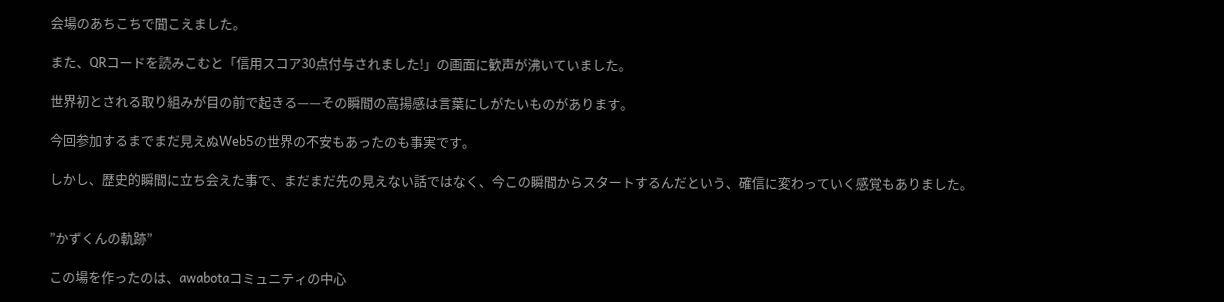会場のあちこちで聞こえました。

また、QRコードを読みこむと「信用スコア30点付与されました!」の画面に歓声が沸いていました。

世界初とされる取り組みが目の前で起きる——その瞬間の高揚感は言葉にしがたいものがあります。

今回参加するまでまだ見えぬWeb5の世界の不安もあったのも事実です。

しかし、歴史的瞬間に立ち会えた事で、まだまだ先の見えない話ではなく、今この瞬間からスタートするんだという、確信に変わっていく感覚もありました。


”かずくんの軌跡”

この場を作ったのは、awabotaコミュニティの中心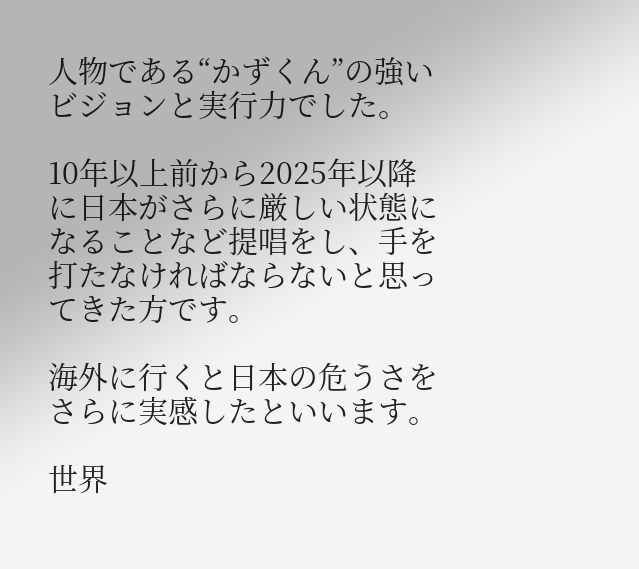人物である“かずくん”の強いビジョンと実行力でした。

10年以上前から2025年以降に日本がさらに厳しい状態になることなど提唱をし、手を打たなければならないと思ってきた方です。

海外に行くと日本の危うさをさらに実感したといいます。

世界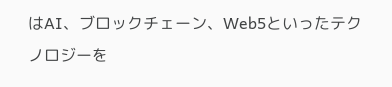はAI、ブロックチェーン、Web5といったテクノロジーを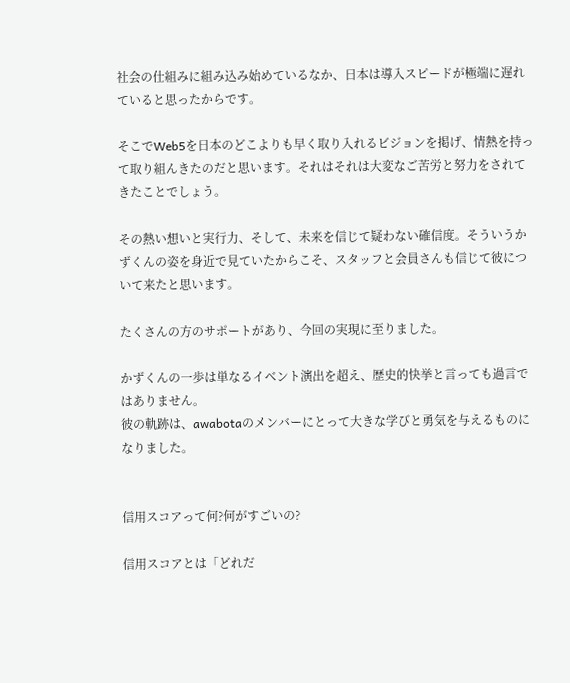社会の仕組みに組み込み始めているなか、日本は導入スピードが極端に遅れていると思ったからです。

そこでWeb5を日本のどこよりも早く取り入れるビジョンを掲げ、情熱を持って取り組んきたのだと思います。それはそれは大変なご苦労と努力をされてきたことでしょう。

その熱い想いと実行力、そして、未来を信じて疑わない確信度。そういうかずくんの姿を身近で見ていたからこそ、スタッフと会員さんも信じて彼について来たと思います。

たくさんの方のサポートがあり、今回の実現に至りました。

かずくんの一歩は単なるイベント演出を超え、歴史的快挙と言っても過言ではありません。
彼の軌跡は、awabotaのメンバーにとって大きな学びと勇気を与えるものになりました。


信用スコアって何?何がすごいの?

信用スコアとは「どれだ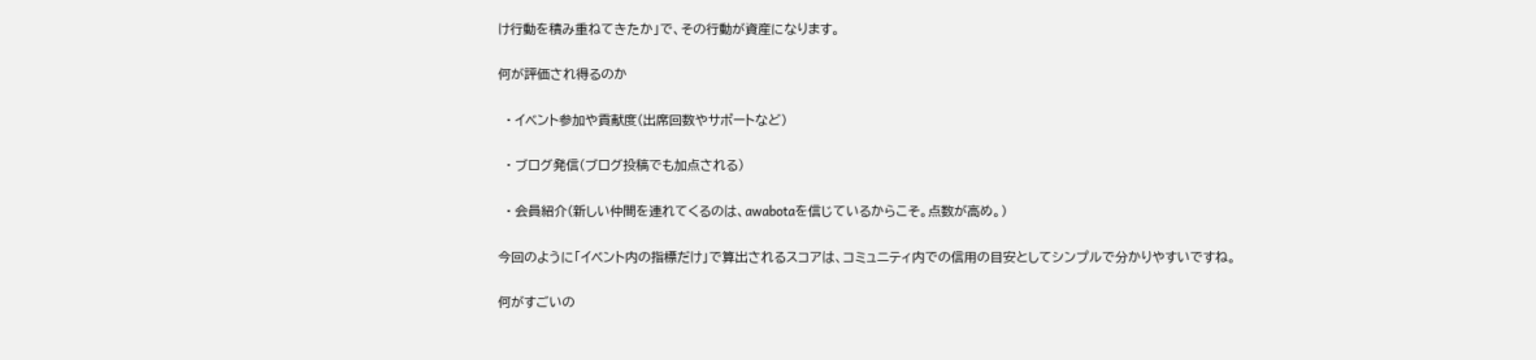け行動を積み重ねてきたか」で、その行動が資産になります。

何が評価され得るのか

  • イベント参加や貢献度(出席回数やサポートなど)

  • ブログ発信(ブログ投稿でも加点される)

  • 会員紹介(新しい仲間を連れてくるのは、awabotaを信じているからこそ。点数が高め。)

今回のように「イベント内の指標だけ」で算出されるスコアは、コミュニティ内での信用の目安としてシンプルで分かりやすいですね。

何がすごいの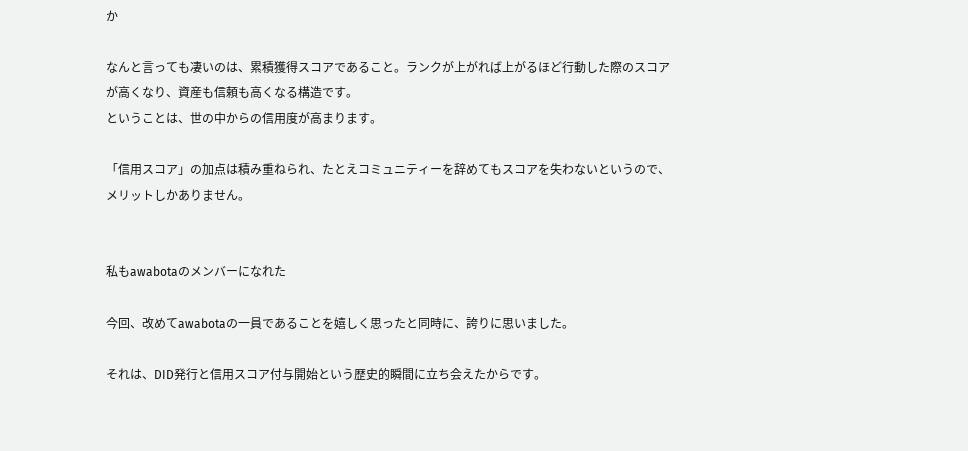か

なんと言っても凄いのは、累積獲得スコアであること。ランクが上がれば上がるほど行動した際のスコアが高くなり、資産も信頼も高くなる構造です。
ということは、世の中からの信用度が高まります。

「信用スコア」の加点は積み重ねられ、たとえコミュニティーを辞めてもスコアを失わないというので、メリットしかありません。


私もawabotaのメンバーになれた

今回、改めてawabotaの一員であることを嬉しく思ったと同時に、誇りに思いました。

それは、DID発行と信用スコア付与開始という歴史的瞬間に立ち会えたからです。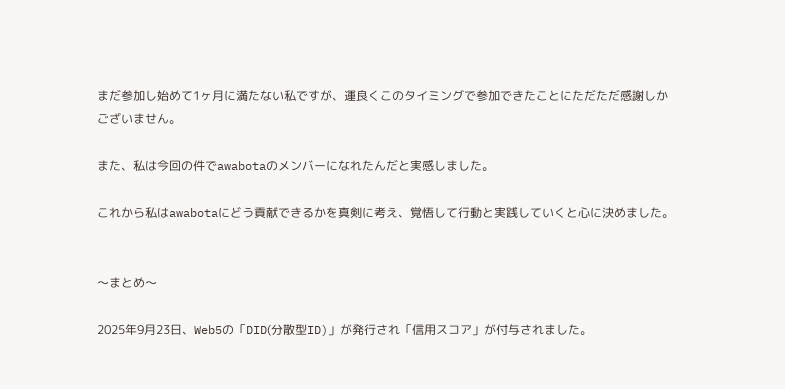まだ参加し始めて1ヶ月に満たない私ですが、運良くこのタイミングで参加できたことにただただ感謝しかございません。

また、私は今回の件でawabotaのメンバーになれたんだと実感しました。

これから私はawabotaにどう貢献できるかを真剣に考え、覚悟して行動と実践していくと心に決めました。


〜まとめ〜

2025年9月23日、Web5の「DID(分散型ID)」が発行され「信用スコア」が付与されました。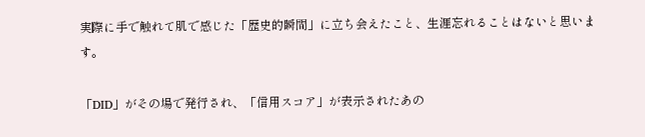実際に手で触れて肌で感じた「歴史的瞬間」に立ち会えたこと、生涯忘れることはないと思います。

「DID」がその場で発行され、「信用スコア」が表示されたあの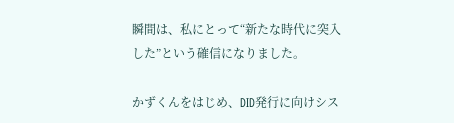瞬間は、私にとって“新たな時代に突入した”という確信になりました。

かずくんをはじめ、DID発行に向けシス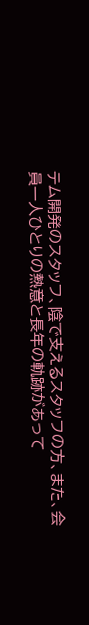テム開発のスタッフ、陰で支えるスタッフの方、また、会員一人ひとりの熱意と長年の軌跡があって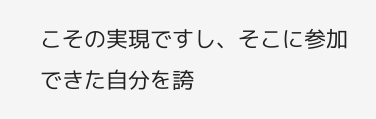こその実現ですし、そこに参加できた自分を誇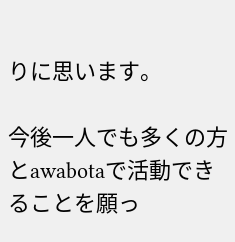りに思います。

今後一人でも多くの方とawabotaで活動できることを願っ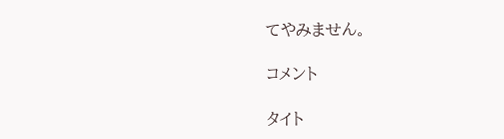てやみません。

コメント

タイト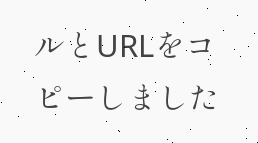ルとURLをコピーしました